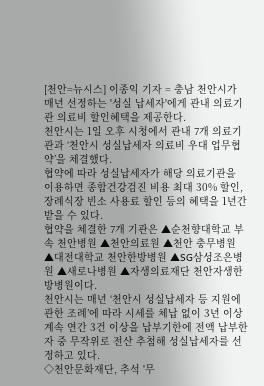[천안=뉴시스] 이종익 기자 = 충남 천안시가 매년 선정하는 '성실 납세자'에게 관내 의료기관 의료비 할인혜택을 제공한다.
천안시는 1일 오후 시청에서 관내 7개 의료기관과 ‘천안시 성실납세자 의료비 우대 업무협약’을 체결했다.
협약에 따라 성실납세자가 해당 의료기관을 이용하면 종합건강검진 비용 최대 30% 할인, 장례식장 빈소 사용료 할인 등의 혜택을 1년간 받을 수 있다.
협약을 체결한 7개 기관은 ▲순천향대학교 부속 천안병원 ▲천안의료원 ▲천안 충무병원 ▲대전대학교 천안한방병원 ▲SG삼성조은병원 ▲새로나병원 ▲자생의료재단 천안자생한방병원이다.
천안시는 매년 ‘천안시 성실납세자 등 지원에 관한 조례’에 따라 시세를 체납 없이 3년 이상 계속 연간 3건 이상을 납부기한에 전액 납부한 자 중 무작위로 전산 추첨해 성실납세자를 선정하고 있다.
◇천안문화재단, 추석 '무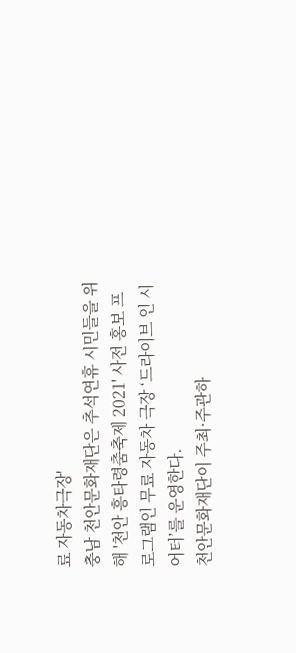료 자동차극장'
충남 천안문화재단은 추석연휴 시민들을 위해 '천안 흥타령춤축제 2021' 사전 홍보 프로그램인 무료 자동차 극장 ‘드라이브 인 시어터’를 운영한다.
천안문화재단이 주최·주관하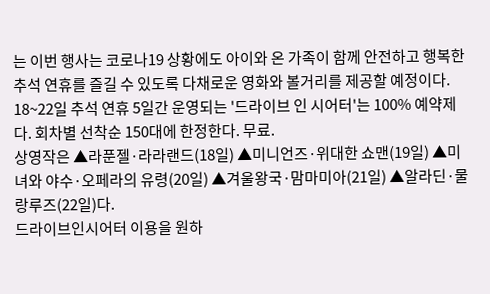는 이번 행사는 코로나19 상황에도 아이와 온 가족이 함께 안전하고 행복한 추석 연휴를 즐길 수 있도록 다채로운 영화와 볼거리를 제공할 예정이다.
18~22일 추석 연휴 5일간 운영되는 '드라이브 인 시어터'는 100% 예약제다. 회차별 선착순 150대에 한정한다. 무료.
상영작은 ▲라푼젤·라라랜드(18일) ▲미니언즈·위대한 쇼맨(19일) ▲미녀와 야수·오페라의 유령(20일) ▲겨울왕국·맘마미아(21일) ▲알라딘·물랑루즈(22일)다.
드라이브인시어터 이용을 원하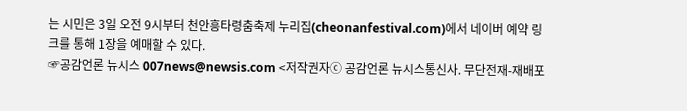는 시민은 3일 오전 9시부터 천안흥타령춤축제 누리집(cheonanfestival.com)에서 네이버 예약 링크를 통해 1장을 예매할 수 있다.
☞공감언론 뉴시스 007news@newsis.com <저작권자ⓒ 공감언론 뉴시스통신사. 무단전재-재배포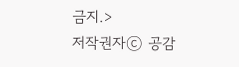금지.>
저작권자ⓒ 공감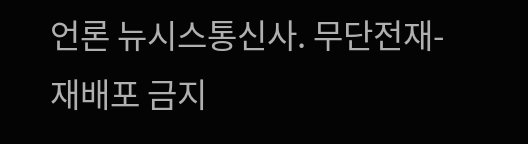언론 뉴시스통신사. 무단전재-재배포 금지